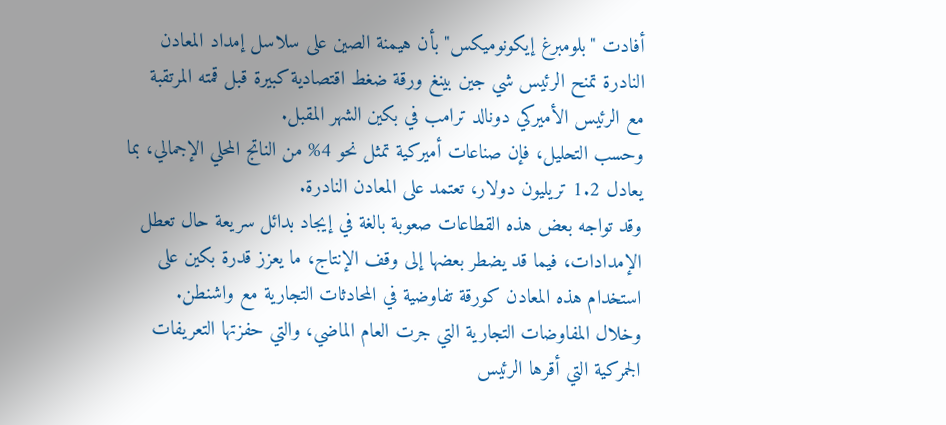أفادت "بلومبرغ إيكونوميكس" بأن هيمنة الصين على سلاسل إمداد المعادن النادرة تمنح الرئيس شي جين بينغ ورقة ضغط اقتصادية كبيرة قبل قمته المرتقبة مع الرئيس الأميركي دونالد ترامب في بكين الشهر المقبل.
وحسب التحليل، فإن صناعات أميركية تمثل نحو 4% من الناتج المحلي الإجمالي، بما يعادل 1.2 تريليون دولار، تعتمد على المعادن النادرة.
وقد تواجه بعض هذه القطاعات صعوبة بالغة في إيجاد بدائل سريعة حال تعطل الإمدادات، فيما قد يضطر بعضها إلى وقف الإنتاج، ما يعزز قدرة بكين على استخدام هذه المعادن كورقة تفاوضية في المحادثات التجارية مع واشنطن.
وخلال المفاوضات التجارية التي جرت العام الماضي، والتي حفزتها التعريفات الجمركية التي أقرها الرئيس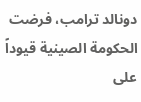دونالد ترامب، فرضت الحكومة الصينية قيوداً على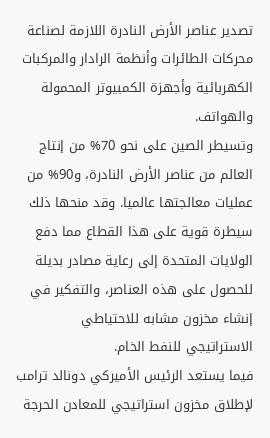تصدير عناصر الأرض النادرة اللازمة لصناعة محركات الطائرات وأنظمة الرادار والمركبات الكهربائية وأجهزة الكمبيوتر المحمولة والهواتف.
وتسيطر الصين على نحو 70% من إنتاج العالم من عناصر الأرض النادرة، و90% من عمليات معالجتها عالميا. وقد منحها ذلك سيطرة قوية على هذا القطاع مما دفع الولايات المتحدة إلى رعاية مصادر بديلة للحصول على هذه العناصر، والتفكير في إنشاء مخزون مشابه للاحتياطي الاستراتيجي للنفط الخام.
فيما يستعد الرئيس الأميركي دونالد ترامب لإطلاق مخزون استراتيجي للمعادن الحرجة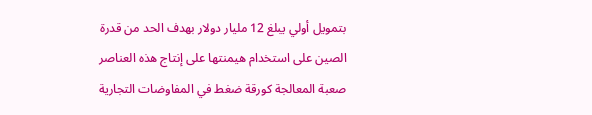بتمويل أولي يبلغ 12 مليار دولار بهدف الحد من قدرة الصين على استخدام هيمنتها على إنتاج هذه العناصر صعبة المعالجة كورقة ضغط في المفاوضات التجارية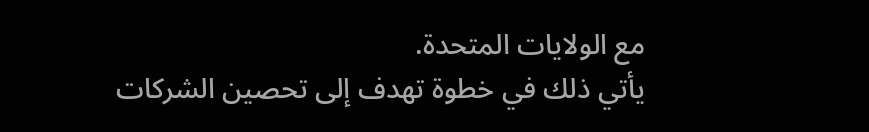مع الولايات المتحدة.
يأتي ذلك في خطوة تهدف إلى تحصين الشركات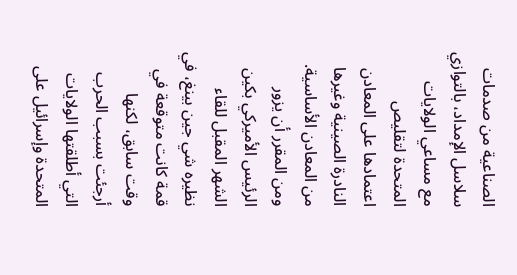الصناعية من صدمات سلاسل الإمداد، بالتوازي مع مساعي الولايات المتحدة لتقليص اعتمادها على المعادن النادرة الصينية وغيرها من المعادن الأساسية.
ومن المقرر أن يزور الرئيس الأميركي بكين الشهر المقبل للقاء نظيره شي جين بينغ، في قمة كانت متوقعة في وقت سابق، لكنها أرجئت بسبب الحرب التي أطلقتها الولايات المتحدة وإسرائيل على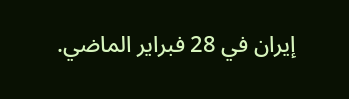إيران في 28 فبراير الماضي.